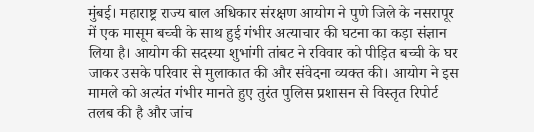मुंबई। महाराष्ट्र राज्य बाल अधिकार संरक्षण आयोग ने पुणे जिले के नसरापूर में एक मासूम बच्ची के साथ हुई गंभीर अत्याचार की घटना का कड़ा संज्ञान लिया है। आयोग की सदस्या शुभांगी तांबट ने रविवार को पीड़ित बच्ची के घर जाकर उसके परिवार से मुलाकात की और संवेदना व्यक्त की। आयोग ने इस मामले को अत्यंत गंभीर मानते हुए तुरंत पुलिस प्रशासन से विस्तृत रिपोर्ट तलब की है और जांच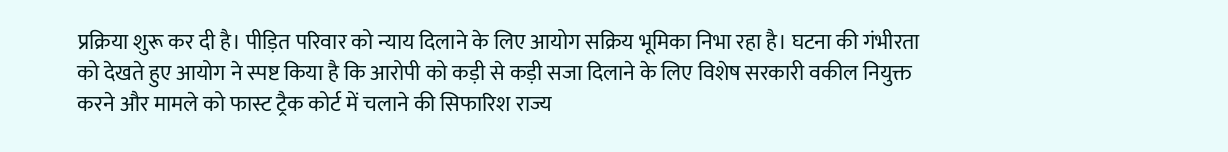प्रक्रिया शुरू कर दी है। पीड़ित परिवार को न्याय दिलाने के लिए आयोग सक्रिय भूमिका निभा रहा है। घटना की गंभीरता को देखते हुए आयोग ने स्पष्ट किया है कि आरोपी को कड़ी से कड़ी सजा दिलाने के लिए विशेष सरकारी वकील नियुक्त करने और मामले को फास्ट ट्रैक कोर्ट में चलाने की सिफारिश राज्य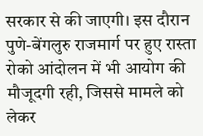सरकार से की जाएगी। इस दौरान पुणे-बेंगलुरु राजमार्ग पर हुए रास्ता रोको आंदोलन में भी आयोग की मौजूदगी रही, जिससे मामले को लेकर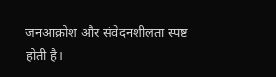जनआक्रोश और संवेदनशीलता स्पष्ट होती है।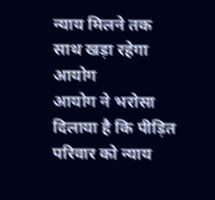न्याय मिलने तक साथ खड़ा रहेगा आयोग
आयोग ने भरोसा दिलाया है कि पीड़ित परिवार को न्याय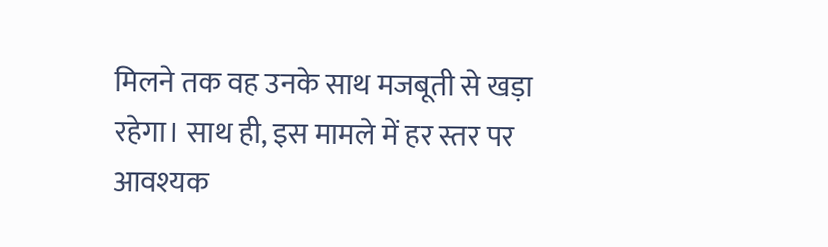मिलने तक वह उनके साथ मजबूती से खड़ा रहेगा। साथ ही, इस मामले में हर स्तर पर आवश्यक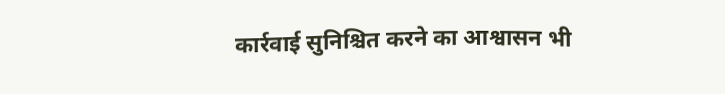कार्रवाई सुनिश्चित करने का आश्वासन भी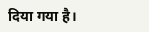दिया गया है।